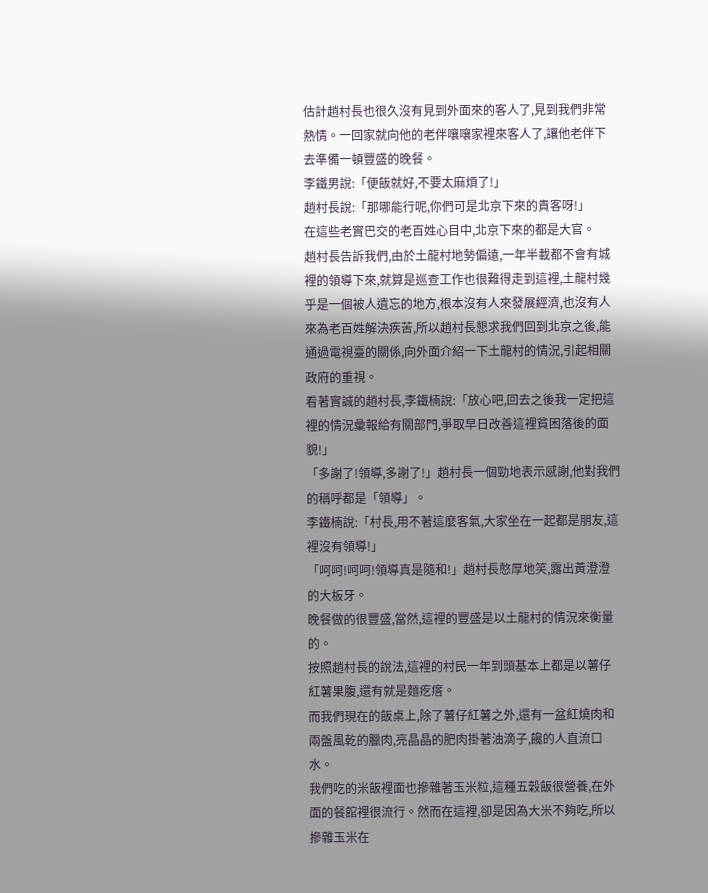估計趙村長也很久沒有見到外面來的客人了,見到我們非常熱情。一回家就向他的老伴嚷嚷家裡來客人了,讓他老伴下去準備一頓豐盛的晚餐。
李鐵男說:「便飯就好,不要太麻煩了!」
趙村長說:「那哪能行呢,你們可是北京下來的貴客呀!」
在這些老實巴交的老百姓心目中,北京下來的都是大官。
趙村長告訴我們,由於土龍村地勢偏遠,一年半載都不會有城裡的領導下來,就算是巡查工作也很難得走到這裡,土龍村幾乎是一個被人遺忘的地方,根本沒有人來發展經濟,也沒有人來為老百姓解決疾苦,所以趙村長懇求我們回到北京之後,能通過電視臺的關係,向外面介紹一下土龍村的情況,引起相關政府的重視。
看著實誠的趙村長,李鐵楠說:「放心吧,回去之後我一定把這裡的情況彙報給有關部門,爭取早日改善這裡貧困落後的面貌!」
「多謝了!領導,多謝了!」趙村長一個勁地表示感謝,他對我們的稱呼都是「領導」。
李鐵楠說:「村長,用不著這麼客氣,大家坐在一起都是朋友,這裡沒有領導!」
「呵呵!呵呵!領導真是隨和!」趙村長憨厚地笑,露出黃澄澄的大板牙。
晚餐做的很豐盛,當然,這裡的豐盛是以土龍村的情況來衡量的。
按照趙村長的說法,這裡的村民一年到頭基本上都是以薯仔紅薯果腹,還有就是麵疙瘩。
而我們現在的飯桌上,除了薯仔紅薯之外,還有一盆紅燒肉和兩盤風乾的臘肉,亮晶晶的肥肉掛著油滴子,饞的人直流口水。
我們吃的米飯裡面也摻雜著玉米粒,這種五穀飯很營養,在外面的餐館裡很流行。然而在這裡,卻是因為大米不夠吃,所以摻雜玉米在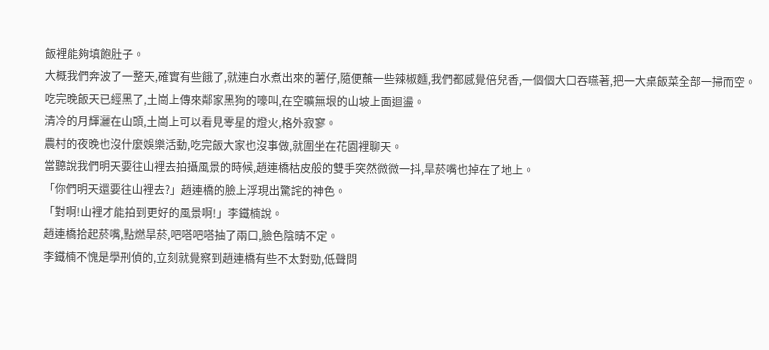飯裡能夠填飽肚子。
大概我們奔波了一整天,確實有些餓了,就連白水煮出來的薯仔,隨便蘸一些辣椒麵,我們都感覺倍兒香,一個個大口吞嚥著,把一大桌飯菜全部一掃而空。
吃完晚飯天已經黑了,土崗上傳來鄰家黑狗的嚎叫,在空曠無垠的山坡上面迴盪。
清冷的月輝灑在山頭,土崗上可以看見零星的燈火,格外寂寥。
農村的夜晚也沒什麼娛樂活動,吃完飯大家也沒事做,就圍坐在花園裡聊天。
當聽說我們明天要往山裡去拍攝風景的時候,趙連橋枯皮般的雙手突然微微一抖,旱菸嘴也掉在了地上。
「你們明天還要往山裡去?」趙連橋的臉上浮現出驚詫的神色。
「對啊!山裡才能拍到更好的風景啊!」李鐵楠說。
趙連橋拾起菸嘴,點燃旱菸,吧嗒吧嗒抽了兩口,臉色陰晴不定。
李鐵楠不愧是學刑偵的,立刻就覺察到趙連橋有些不太對勁,低聲問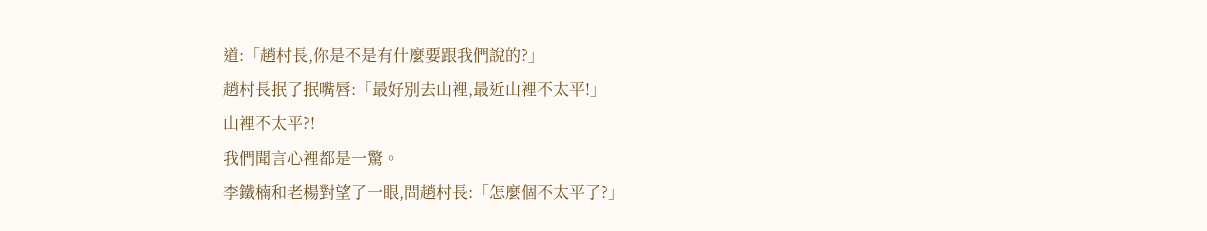道:「趙村長,你是不是有什麼要跟我們說的?」
趙村長抿了抿嘴唇:「最好別去山裡,最近山裡不太平!」
山裡不太平?!
我們聞言心裡都是一驚。
李鐵楠和老楊對望了一眼,問趙村長:「怎麼個不太平了?」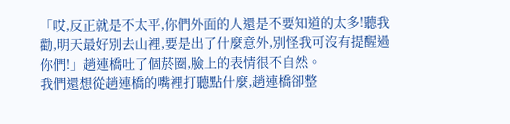「哎,反正就是不太平,你們外面的人還是不要知道的太多!聽我勸,明天最好別去山裡,要是出了什麼意外,別怪我可沒有提醒過你們!」趙連橋吐了個菸圈,臉上的表情很不自然。
我們還想從趙連橋的嘴裡打聽點什麼,趙連橋卻整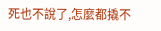死也不說了,怎麼都撬不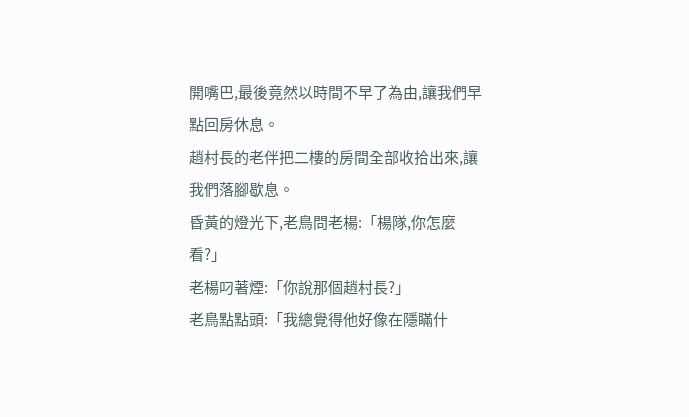開嘴巴,最後竟然以時間不早了為由,讓我們早點回房休息。
趙村長的老伴把二樓的房間全部收拾出來,讓我們落腳歇息。
昏黃的燈光下,老鳥問老楊:「楊隊,你怎麼看?」
老楊叼著煙:「你說那個趙村長?」
老鳥點點頭:「我總覺得他好像在隱瞞什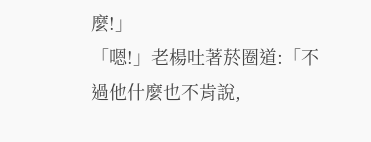麼!」
「嗯!」老楊吐著菸圈道:「不過他什麼也不肯說,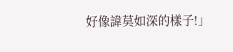好像諱莫如深的樣子!」